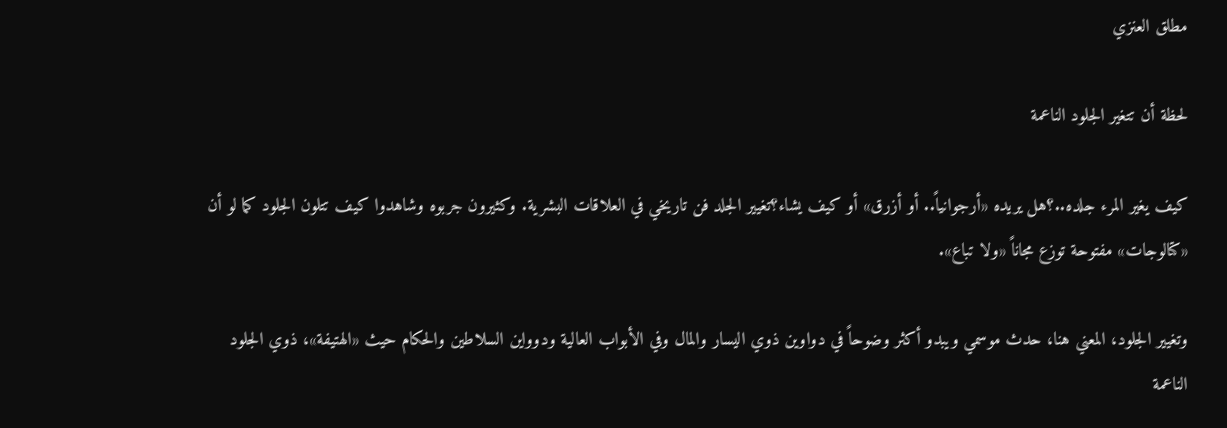مطلق العنزي

لحظة أن تتغير الجلود الناعمة

كيف يغير المرء جلده..؟هل يريده «أرجوانياً.. أو أزرق» أو كيف يشاء؟تغيير الجلد فن تاريخي في العلاقات البشرية. وكثيرون جربوه وشاهدوا كيف تتلون الجلود كما لو أن «كتالوجات» مفتوحة توزع مجاناً «ولا تباع».

وتغيير الجلود، المعني هنا، حدث موسمي ويبدو أكثر وضوحاً في دواوين ذوي اليسار والمال وفي الأبواب العالية ودوواين السلاطين والحكام حيث «الهتيفة»، ذوي الجلود الناعمة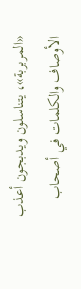«المربربة»، يتناسلون ويدبجون أعذب الأوصاف والكلمات في أصحاب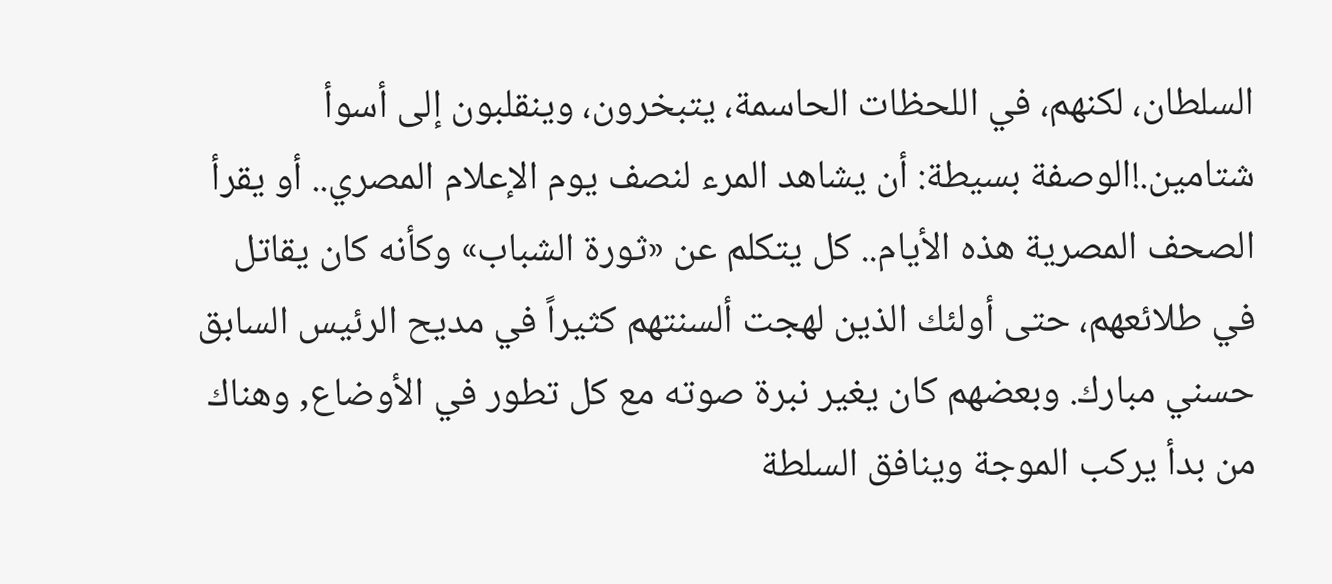السلطان، لكنهم، في اللحظات الحاسمة، يتبخرون، وينقلبون إلى أسوأ شتامين.!الوصفة بسيطة: أن يشاهد المرء لنصف يوم الإعلام المصري.. أو يقرأ الصحف المصرية هذه الأيام.. كل يتكلم عن «ثورة الشباب» وكأنه كان يقاتل في طلائعهم، حتى أولئك الذين لهجت ألسنتهم كثيراً في مديح الرئيس السابق حسني مبارك. وبعضهم كان يغير نبرة صوته مع كل تطور في الأوضاع, وهناك من بدأ يركب الموجة وينافق السلطة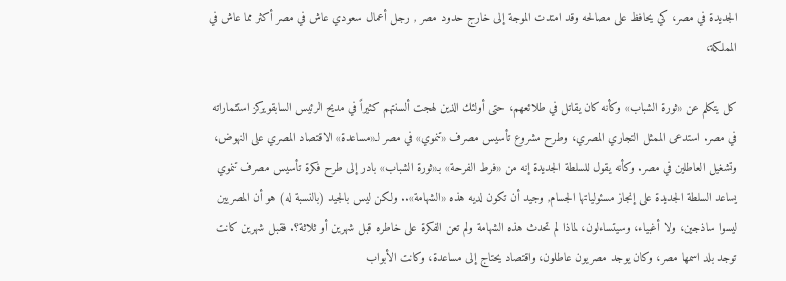الجديدة في مصر، كي يحافظ على مصالحه وقد امتدت الموجة إلى خارج حدود مصر , رجل أعمال سعودي عاش في مصر أكثر مما عاش في المملكة،

كل يتكلم عن «ثورة الشباب» وكأنه كان يقاتل في طلائعهم، حتى أولئك الذين لهجت ألسنتهم كثيراً في مديح الرئيس السابقويركز استثماراته في مصر. استدعى الممثل التجاري المصري، وطرح مشروع تأسيس مصرف «تنموي» في مصر لـ«مساعدة» الاقتصاد المصري على النهوض، وتشغيل العاطلين في مصر. وكأنه يقول للسلطة الجديدة إنه من «فرط الفرحة» بـ«ثورة الشباب» بادر إلى طرح فكرة تأسيس مصرف تنموي يساعد السلطة الجديدة على إنجاز مسئولياتها الجسام, وجيد أن تكون لديه هذه «الشهامة».. ولكن ليس بالجيد (بالنسبة له) هو أن المصريين ليسوا ساذجين، ولا أغبياء، وسيتساءلون، لماذا لم تحدث هذه الشهامة ولم تعن الفكرة على خاطره قبل شهرين أو ثلاثة؟. فقبل شهرين كانت توجد بلد اسمها مصر، وكان يوجد مصريون عاطلون، واقتصاد يحتاج إلى مساعدة، وكانت الأبواب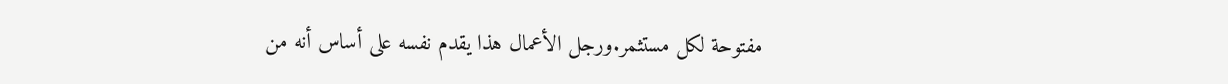مفتوحة لكل مستثمر.ورجل الأعمال هذا يقدم نفسه على أساس أنه من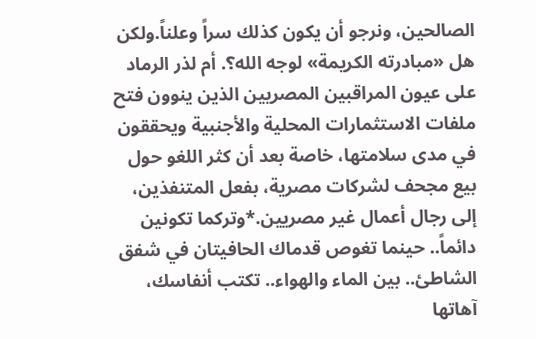الصالحين، ونرجو أن يكون كذلك سراً وعلناً.ولكن هل «مبادرته الكريمة» لوجه الله؟. أم لذر الرماد على عيون المراقبين المصريين الذين ينوون فتح ملفات الاستثمارات المحلية والأجنبية ويحققون في مدى سلامتها، خاصة بعد أن كثر اللغو حول بيع مجحف لشركات مصرية، بفعل المتنفذين، إلى رجال أعمال غير مصريين.*وتركما تكونين دائماً.. حينما تغوص قدماك الحافيتان في شفق الشاطئ.. بين الماء والهواء.. تكتب أنفاسك، آهاتها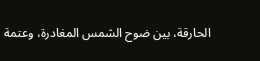الحارقة، بين ضوح الشمس المغادرة، وعتمة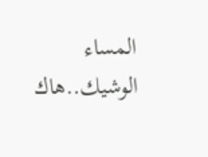المساء الوشيك..هاك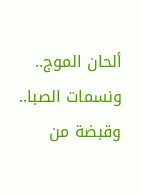ألحان الموج.. ونسمات الصبا.. وقبضة من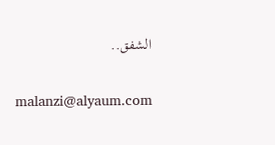الشفق..

malanzi@alyaum.com